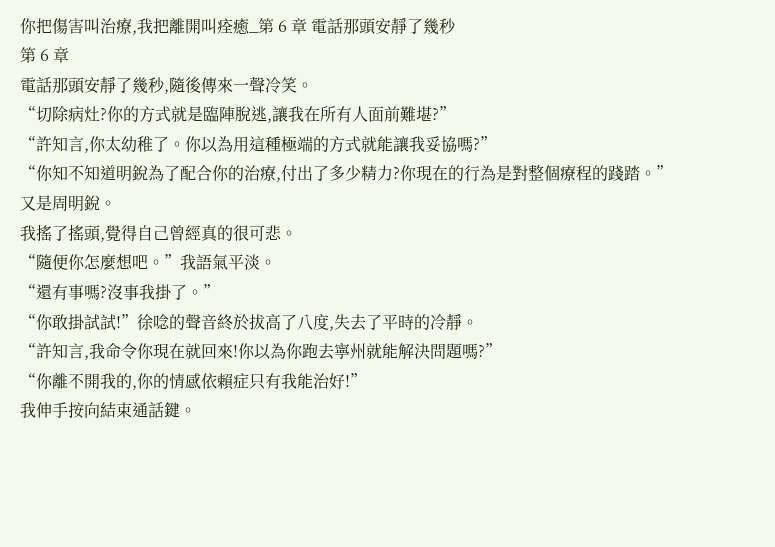你把傷害叫治療,我把離開叫痊癒_第 6 章 電話那頭安靜了幾秒
第 6 章
電話那頭安靜了幾秒,隨後傳來一聲冷笑。
“切除病灶?你的方式就是臨陣脫逃,讓我在所有人面前難堪?”
“許知言,你太幼稚了。你以為用這種極端的方式就能讓我妥協嗎?”
“你知不知道明銳為了配合你的治療,付出了多少精力?你現在的行為是對整個療程的踐踏。”
又是周明銳。
我搖了搖頭,覺得自己曾經真的很可悲。
“隨便你怎麼想吧。”我語氣平淡。
“還有事嗎?沒事我掛了。”
“你敢掛試試!”徐唸的聲音終於拔高了八度,失去了平時的冷靜。
“許知言,我命令你現在就回來!你以為你跑去寧州就能解決問題嗎?”
“你離不開我的,你的情感依賴症只有我能治好!”
我伸手按向結束通話鍵。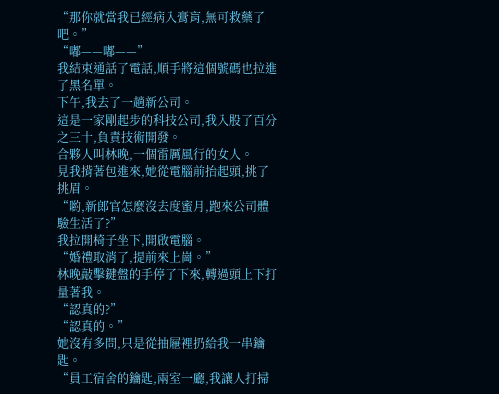“那你就當我已經病入膏肓,無可救藥了吧。”
“嘟——嘟——”
我結束通話了電話,順手將這個號碼也拉進了黑名單。
下午,我去了一趟新公司。
這是一家剛起步的科技公司,我入股了百分之三十,負責技術開發。
合夥人叫林晚,一個雷厲風行的女人。
見我揹著包進來,她從電腦前抬起頭,挑了挑眉。
“喲,新郎官怎麼沒去度蜜月,跑來公司體驗生活了?”
我拉開椅子坐下,開啟電腦。
“婚禮取消了,提前來上崗。”
林晚敲擊鍵盤的手停了下來,轉過頭上下打量著我。
“認真的?”
“認真的。”
她沒有多問,只是從抽屜裡扔給我一串鑰匙。
“員工宿舍的鑰匙,兩室一廳,我讓人打掃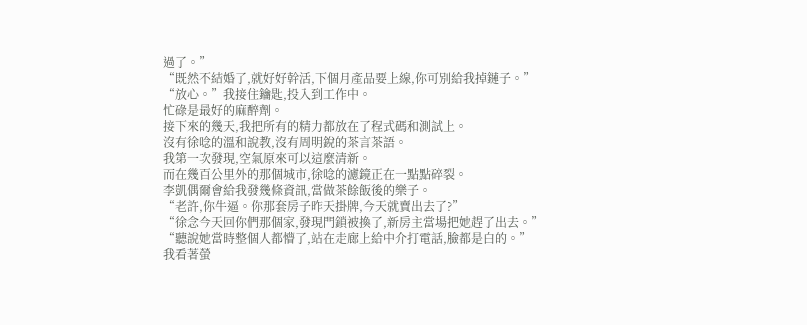過了。”
“既然不結婚了,就好好幹活,下個月產品要上線,你可別給我掉鏈子。”
“放心。”我接住鑰匙,投入到工作中。
忙碌是最好的麻醉劑。
接下來的幾天,我把所有的精力都放在了程式碼和測試上。
沒有徐唸的溫和說教,沒有周明銳的茶言茶語。
我第一次發現,空氣原來可以這麼清新。
而在幾百公里外的那個城市,徐唸的濾鏡正在一點點碎裂。
李凱偶爾會給我發幾條資訊,當做茶餘飯後的樂子。
“老許,你牛逼。你那套房子昨天掛牌,今天就賣出去了?”
“徐念今天回你們那個家,發現門鎖被換了,新房主當場把她趕了出去。”
“聽說她當時整個人都懵了,站在走廊上給中介打電話,臉都是白的。”
我看著螢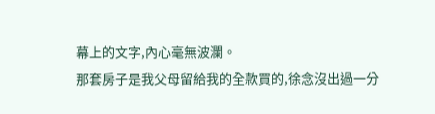幕上的文字,內心毫無波瀾。
那套房子是我父母留給我的全款買的,徐念沒出過一分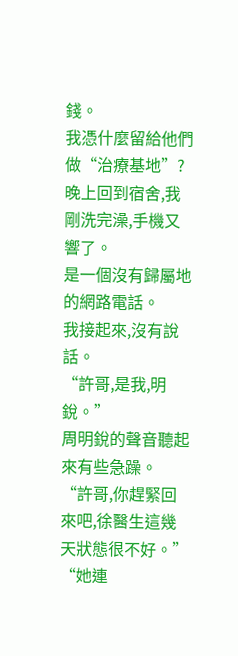錢。
我憑什麼留給他們做“治療基地”?
晚上回到宿舍,我剛洗完澡,手機又響了。
是一個沒有歸屬地的網路電話。
我接起來,沒有說話。
“許哥,是我,明銳。”
周明銳的聲音聽起來有些急躁。
“許哥,你趕緊回來吧,徐醫生這幾天狀態很不好。”
“她連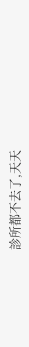診所都不去了,天天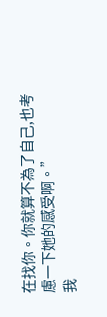在找你。你就算不為了自己,也考慮一下她的感受啊。”
我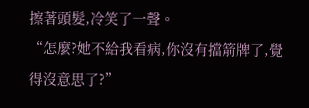擦著頭髮,冷笑了一聲。
“怎麼?她不給我看病,你沒有擋箭牌了,覺得沒意思了?”